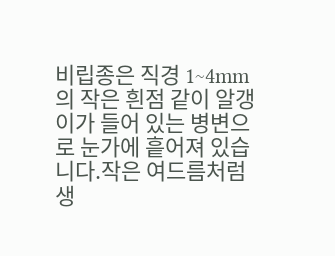비립종은 직경 1~4mm의 작은 흰점 같이 알갱이가 들어 있는 병변으로 눈가에 흩어져 있습니다.작은 여드름처럼 생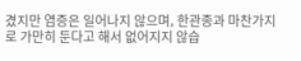겼지만 염증은 일어나지 않으며, 한관종과 마찬가지로 가만히 둔다고 해서 없어지지 않습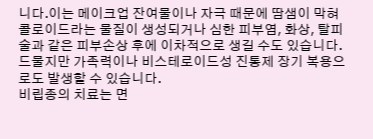니다.이는 메이크업 잔여물이나 자극 때문에 땀샘이 막혀 콜로이드라는 물질이 생성되거나 심한 피부염, 화상, 탈피술과 같은 피부손상 후에 이차적으로 생길 수도 있습니다.
드물지만 가족력이나 비스테로이드성 진통제 장기 복용으로도 발생할 수 있습니다.
비립종의 치료는 면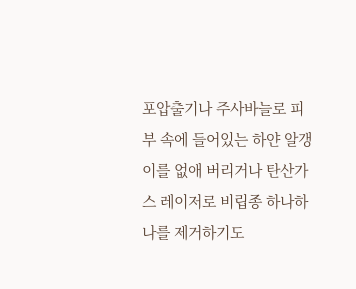포압출기나 주사바늘로 피부 속에 들어있는 하얀 알갱이를 없애 버리거나 탄산가스 레이저로 비립종 하나하나를 제거하기도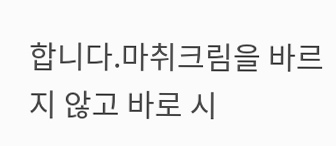합니다.마취크림을 바르지 않고 바로 시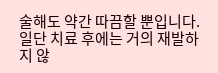술해도 약간 따끔할 뿐입니다.일단 치료 후에는 거의 재발하지 않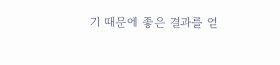기 때문에 좋은 결과를 얻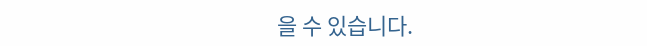을 수 있습니다.